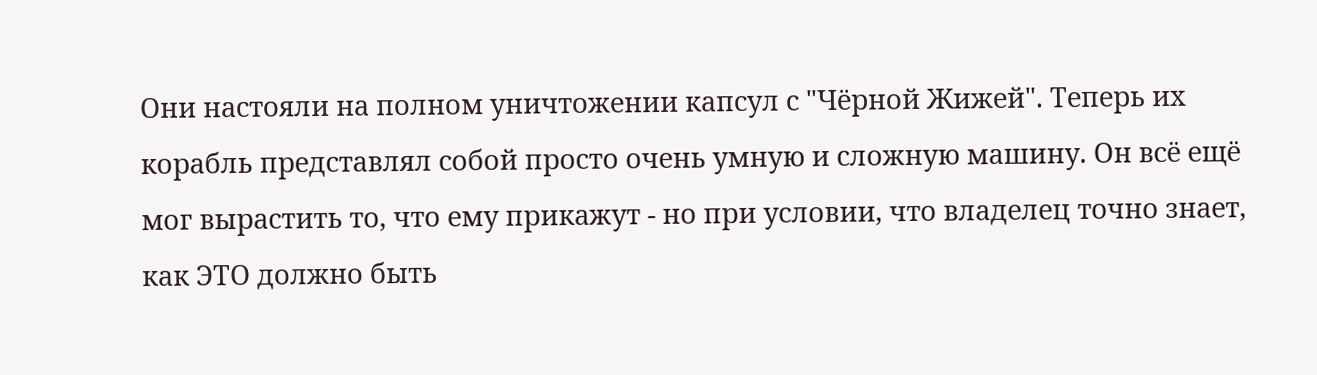Они настояли на полном уничтожении капсул с "Чёрной Жижей". Теперь их корабль представлял собой просто очень умную и сложную машину. Он всё ещё мог вырастить то, что ему прикажут - но при условии, что владелец точно знает, как ЭТО должно быть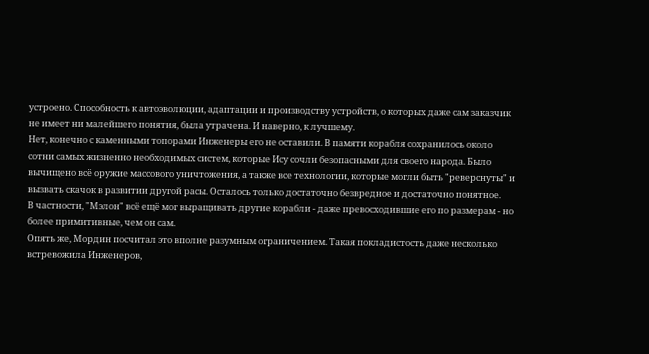устроено. Способность к автоэволюции, адаптации и производству устройств, о которых даже сам заказчик не имеет ни малейшего понятия, была утрачена. И наверно, к лучшему.
Нет, конечно с каменными топорами Инженеры его не оставили. В памяти корабля сохранилось около сотни самых жизненно необходимых систем, которые Ису сочли безопасными для своего народа. Было вычищено всё оружие массового уничтожения, а также все технологии, которые могли быть "реверснуты" и вызвать скачок в развитии другой расы. Осталось только достаточно безвредное и достаточно понятное.
В частности, "Мэлон" всё ещё мог выращивать другие корабли - даже превосходившие его по размерам - но более примитивные, чем он сам.
Опять же, Мордин посчитал это вполне разумным ограничением. Такая покладистость даже несколько встревожила Инженеров,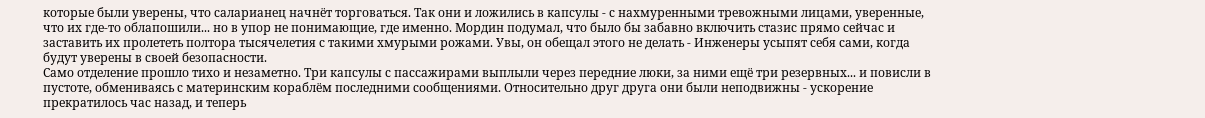которые были уверены, что саларианец начнёт торговаться. Так они и ложились в капсулы - с нахмуренными тревожными лицами, уверенные, что их где-то облапошили... но в упор не понимающие, где именно. Мордин подумал, что было бы забавно включить стазис прямо сейчас и заставить их пролететь полтора тысячелетия с такими хмурыми рожами. Увы, он обещал этого не делать - Инженеры усыпят себя сами, когда будут уверены в своей безопасности.
Само отделение прошло тихо и незаметно. Три капсулы с пассажирами выплыли через передние люки, за ними ещё три резервных... и повисли в пустоте, обмениваясь с материнским кораблём последними сообщениями. Относительно друг друга они были неподвижны - ускорение прекратилось час назад, и теперь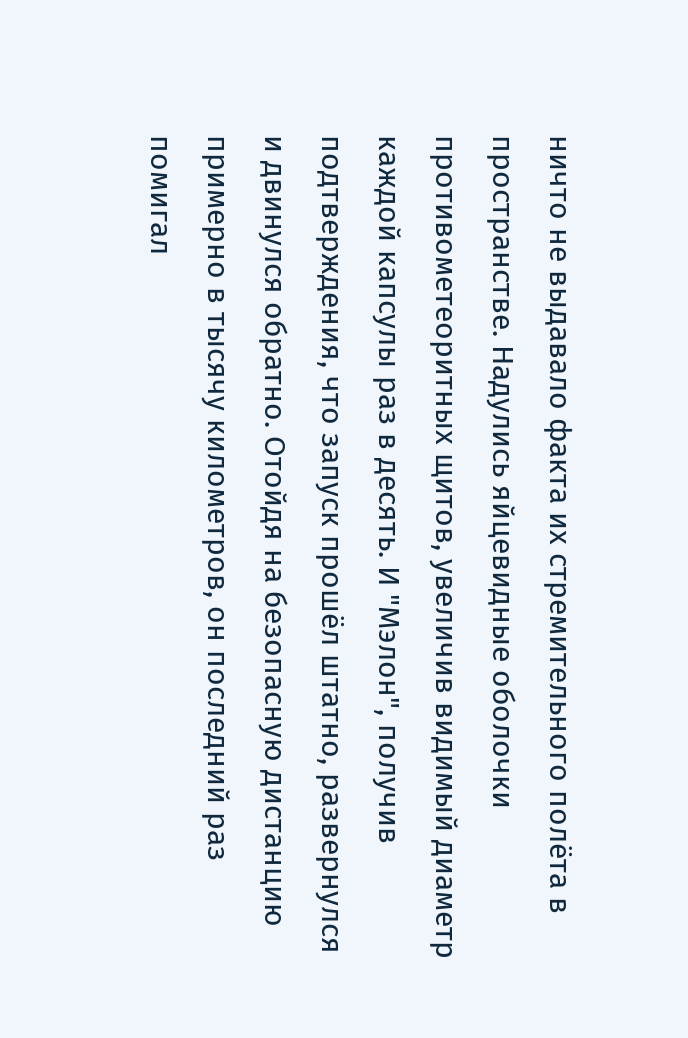ничто не выдавало факта их стремительного полёта в пространстве. Надулись яйцевидные оболочки противометеоритных щитов, увеличив видимый диаметр каждой капсулы раз в десять. И "Мэлон", получив подтверждения, что запуск прошёл штатно, развернулся и двинулся обратно. Отойдя на безопасную дистанцию примерно в тысячу километров, он последний раз помигал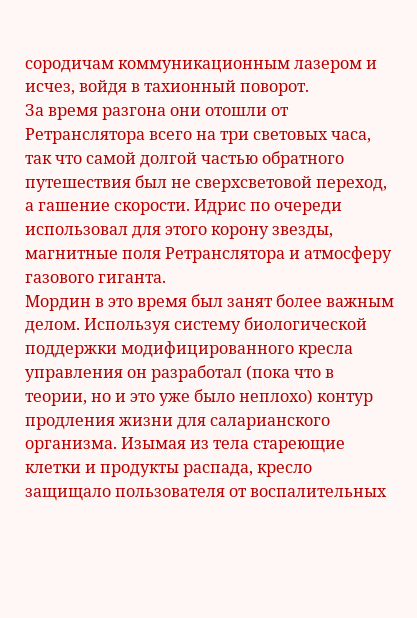сородичам коммуникационным лазером и исчез, войдя в тахионный поворот.
За время разгона они отошли от Ретранслятора всего на три световых часа, так что самой долгой частью обратного путешествия был не сверхсветовой переход, а гашение скорости. Идрис по очереди использовал для этого корону звезды, магнитные поля Ретранслятора и атмосферу газового гиганта.
Мордин в это время был занят более важным делом. Используя систему биологической поддержки модифицированного кресла управления он разработал (пока что в теории, но и это уже было неплохо) контур продления жизни для саларианского организма. Изымая из тела стареющие клетки и продукты распада, кресло защищало пользователя от воспалительных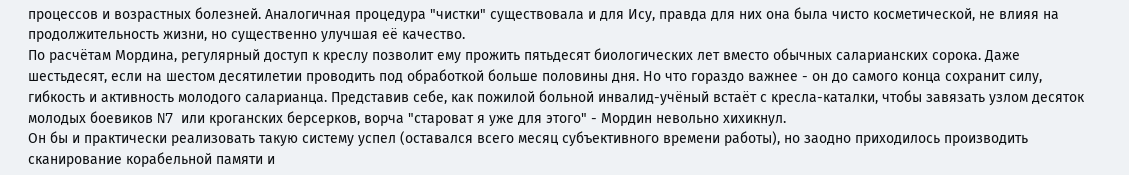процессов и возрастных болезней. Аналогичная процедура "чистки" существовала и для Ису, правда для них она была чисто косметической, не влияя на продолжительность жизни, но существенно улучшая её качество.
По расчётам Мордина, регулярный доступ к креслу позволит ему прожить пятьдесят биологических лет вместо обычных саларианских сорока. Даже шестьдесят, если на шестом десятилетии проводить под обработкой больше половины дня. Но что гораздо важнее - он до самого конца сохранит силу, гибкость и активность молодого саларианца. Представив себе, как пожилой больной инвалид-учёный встаёт с кресла-каталки, чтобы завязать узлом десяток молодых боевиков N7 или кроганских берсерков, ворча "староват я уже для этого" - Мордин невольно хихикнул.
Он бы и практически реализовать такую систему успел (оставался всего месяц субъективного времени работы), но заодно приходилось производить сканирование корабельной памяти и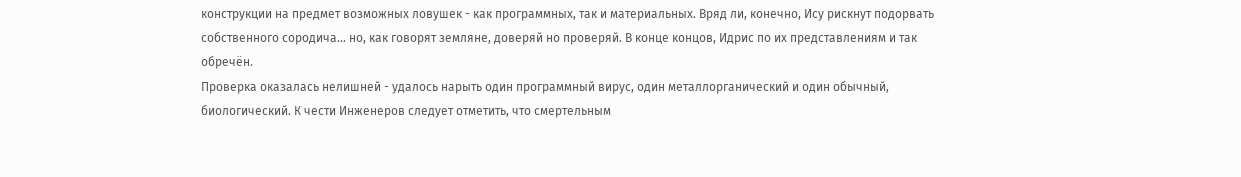конструкции на предмет возможных ловушек - как программных, так и материальных. Вряд ли, конечно, Ису рискнут подорвать собственного сородича... но, как говорят земляне, доверяй но проверяй. В конце концов, Идрис по их представлениям и так обречён.
Проверка оказалась нелишней - удалось нарыть один программный вирус, один металлорганический и один обычный, биологический. К чести Инженеров следует отметить, что смертельным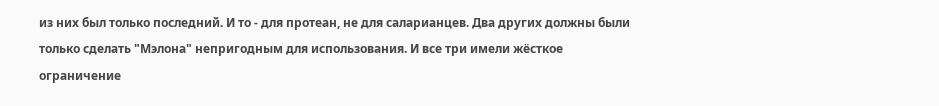из них был только последний. И то - для протеан, не для саларианцев. Два других должны были только сделать "Мэлона" непригодным для использования. И все три имели жёсткое ограничение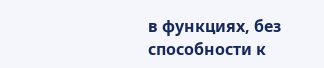в функциях, без способности к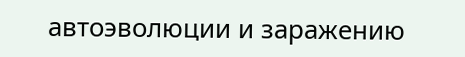автоэволюции и заражению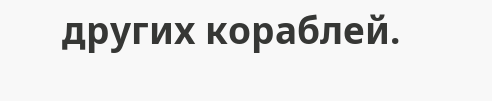других кораблей.